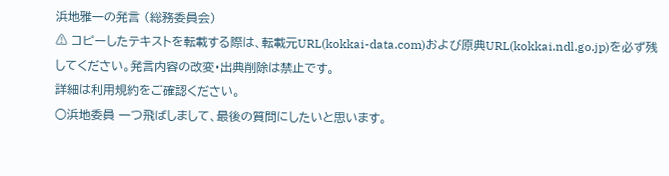浜地雅一の発言 (総務委員会)
⚠ コピーしたテキストを転載する際は、転載元URL(kokkai-data.com)および原典URL(kokkai.ndl.go.jp)を必ず残してください。発言内容の改変・出典削除は禁止です。
詳細は利用規約をご確認ください。
○浜地委員 一つ飛ばしまして、最後の質問にしたいと思います。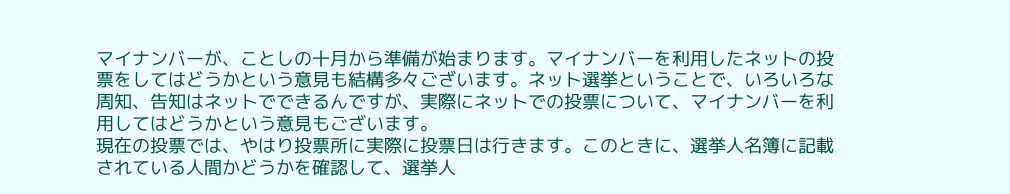マイナンバーが、ことしの十月から準備が始まります。マイナンバーを利用したネットの投票をしてはどうかという意見も結構多々ございます。ネット選挙ということで、いろいろな周知、告知はネットでできるんですが、実際にネットでの投票について、マイナンバーを利用してはどうかという意見もございます。
現在の投票では、やはり投票所に実際に投票日は行きます。このときに、選挙人名簿に記載されている人間かどうかを確認して、選挙人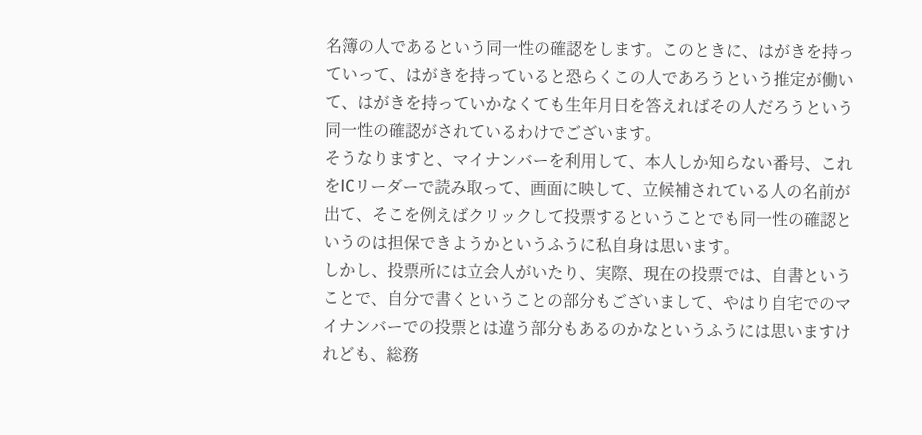名簿の人であるという同一性の確認をします。このときに、はがきを持っていって、はがきを持っていると恐らくこの人であろうという推定が働いて、はがきを持っていかなくても生年月日を答えればその人だろうという同一性の確認がされているわけでございます。
そうなりますと、マイナンバーを利用して、本人しか知らない番号、これをICリーダーで読み取って、画面に映して、立候補されている人の名前が出て、そこを例えばクリックして投票するということでも同一性の確認というのは担保できようかというふうに私自身は思います。
しかし、投票所には立会人がいたり、実際、現在の投票では、自書ということで、自分で書くということの部分もございまして、やはり自宅でのマイナンバーでの投票とは違う部分もあるのかなというふうには思いますけれども、総務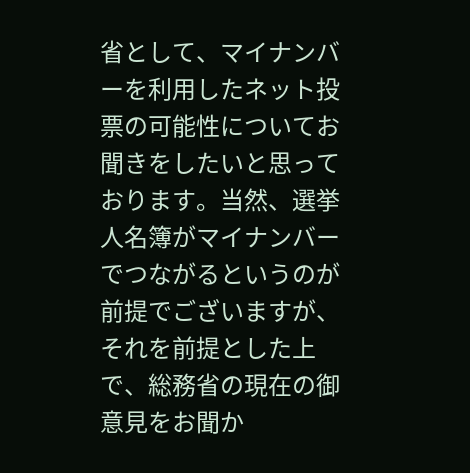省として、マイナンバーを利用したネット投票の可能性についてお聞きをしたいと思っております。当然、選挙人名簿がマイナンバーでつながるというのが前提でございますが、それを前提とした上で、総務省の現在の御意見をお聞か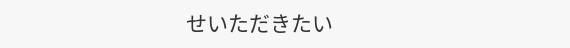せいただきたい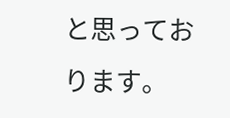と思っております。